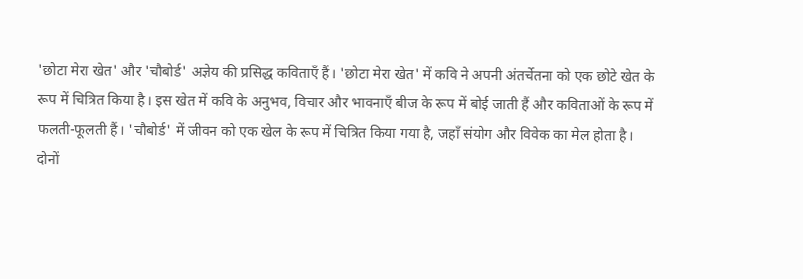'छोटा मेरा खेत' और 'चौबोर्ड' अज्ञेय की प्रसिद्ध कविताएँ हैं। 'छोटा मेरा खेत' में कवि ने अपनी अंतर्चेतना को एक छोटे खेत के रूप में चित्रित किया है। इस खेत में कवि के अनुभव, विचार और भावनाएँ बीज के रूप में बोई जाती हैं और कविताओं के रूप में फलती-फूलती हैं। 'चौबोर्ड' में जीवन को एक खेल के रूप में चित्रित किया गया है, जहाँ संयोग और विवेक का मेल होता है।
दोनों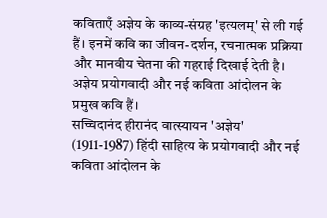कविताएँ अज्ञेय के काव्य-संग्रह 'इत्यलम्' से ली गई हैं। इनमें कवि का जीवन-दर्शन, रचनात्मक प्रक्रिया और मानवीय चेतना की गहराई दिखाई देती है। अज्ञेय प्रयोगवादी और नई कविता आंदोलन के प्रमुख कवि हैं।
सच्चिदानंद हीरानंद वात्स्यायन 'अज्ञेय' (1911-1987) हिंदी साहित्य के प्रयोगवादी और नई कविता आंदोलन के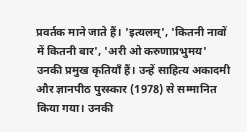प्रवर्तक माने जाते हैं। 'इत्यलम्', 'कितनी नावों में कितनी बार', 'अरी ओ करुणाप्रभुमय' उनकी प्रमुख कृतियाँ हैं। उन्हें साहित्य अकादमी और ज्ञानपीठ पुरस्कार (1978) से सम्मानित किया गया। उनकी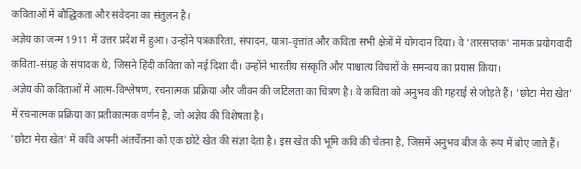कविताओं में बौद्धिकता और संवेदना का संतुलन है।
अज्ञेय का जन्म 1911 में उत्तर प्रदेश में हुआ। उन्होंने पत्रकारिता, संपादन, यात्रा-वृत्तांत और कविता सभी क्षेत्रों में योगदान दिया। वे 'तारसप्तक' नामक प्रयोगवादी कविता-संग्रह के संपादक थे, जिसने हिंदी कविता को नई दिशा दी। उन्होंने भारतीय संस्कृति और पाश्चात्य विचारों के समन्वय का प्रयास किया।
अज्ञेय की कविताओं में आत्म-विश्लेषण, रचनात्मक प्रक्रिया और जीवन की जटिलता का चित्रण है। वे कविता को अनुभव की गहराई से जोड़ते हैं। 'छोटा मेरा खेत' में रचनात्मक प्रक्रिया का प्रतीकात्मक वर्णन है, जो अज्ञेय की विशेषता है।
'छोटा मेरा खेत' में कवि अपनी अंतर्चेतना को एक छोटे खेत की संज्ञा देता है। इस खेत की भूमि कवि की चेतना है, जिसमें अनुभव बीज के रूप में बोए जाते हैं।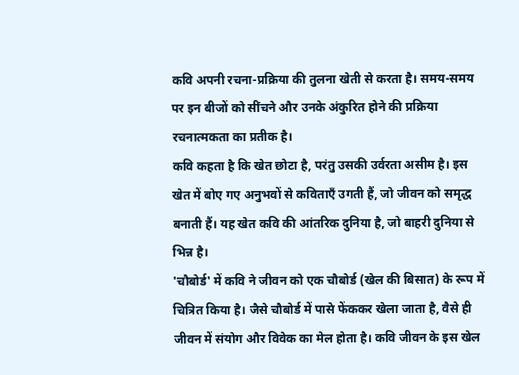कवि अपनी रचना-प्रक्रिया की तुलना खेती से करता है। समय-समय पर इन बीजों को सींचने और उनके अंकुरित होने की प्रक्रिया रचनात्मकता का प्रतीक है।
कवि कहता है कि खेत छोटा है, परंतु उसकी उर्वरता असीम है। इस खेत में बोए गए अनुभवों से कविताएँ उगती हैं, जो जीवन को समृद्ध बनाती हैं। यह खेत कवि की आंतरिक दुनिया है, जो बाहरी दुनिया से भिन्न है।
'चौबोर्ड' में कवि ने जीवन को एक चौबोर्ड (खेल की बिसात) के रूप में चित्रित किया है। जैसे चौबोर्ड में पासे फेंककर खेला जाता है, वैसे ही जीवन में संयोग और विवेक का मेल होता है। कवि जीवन के इस खेल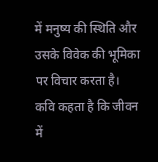में मनुष्य की स्थिति और उसके विवेक की भूमिका पर विचार करता है।
कवि कहता है कि जीवन में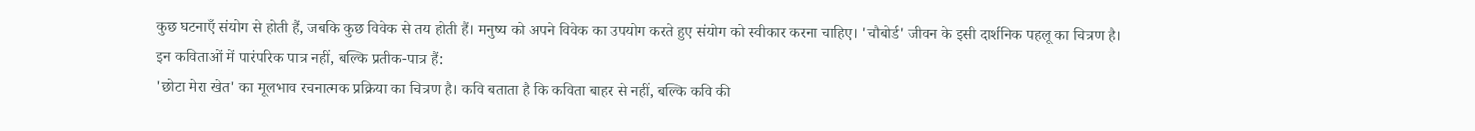कुछ घटनाएँ संयोग से होती हैं, जबकि कुछ विवेक से तय होती हैं। मनुष्य को अपने विवेक का उपयोग करते हुए संयोग को स्वीकार करना चाहिए। 'चौबोर्ड' जीवन के इसी दार्शनिक पहलू का चित्रण है।
इन कविताओं में पारंपरिक पात्र नहीं, बल्कि प्रतीक-पात्र हैं:
'छोटा मेरा खेत' का मूलभाव रचनात्मक प्रक्रिया का चित्रण है। कवि बताता है कि कविता बाहर से नहीं, बल्कि कवि की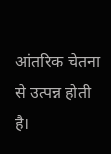आंतरिक चेतना से उत्पन्न होती है।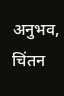अनुभव, चिंतन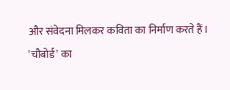और संवेदना मिलकर कविता का निर्माण करते हैं।
'चौबोर्ड' का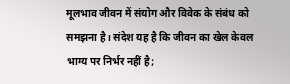मूलभाव जीवन में संयोग और विवेक के संबंध को समझना है। संदेश यह है कि जीवन का खेल केवल भाग्य पर निर्भर नहीं है;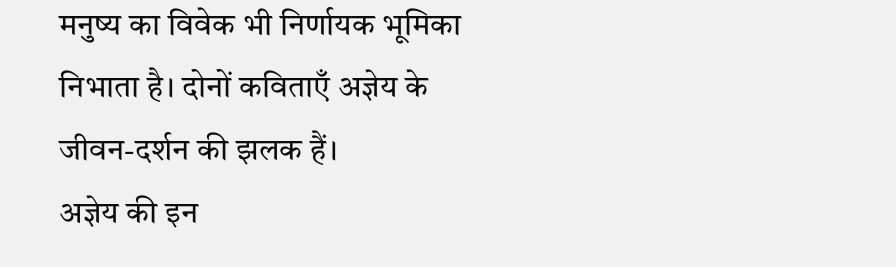मनुष्य का विवेक भी निर्णायक भूमिका निभाता है। दोनों कविताएँ अज्ञेय के जीवन-दर्शन की झलक हैं।
अज्ञेय की इन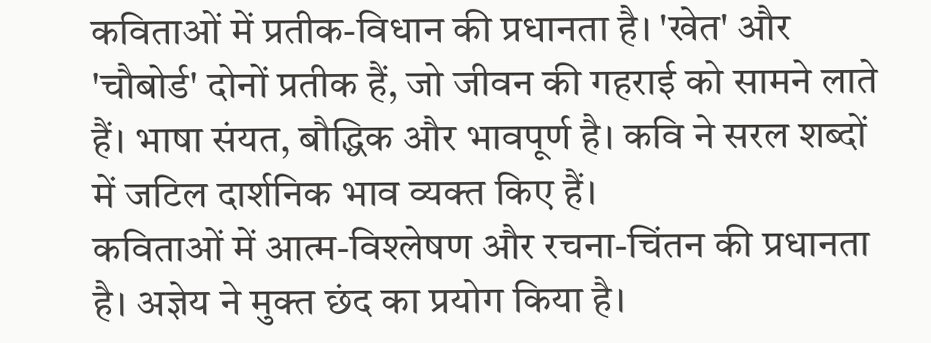कविताओं में प्रतीक-विधान की प्रधानता है। 'खेत' और 'चौबोर्ड' दोनों प्रतीक हैं, जो जीवन की गहराई को सामने लाते हैं। भाषा संयत, बौद्धिक और भावपूर्ण है। कवि ने सरल शब्दों में जटिल दार्शनिक भाव व्यक्त किए हैं।
कविताओं में आत्म-विश्लेषण और रचना-चिंतन की प्रधानता है। अज्ञेय ने मुक्त छंद का प्रयोग किया है।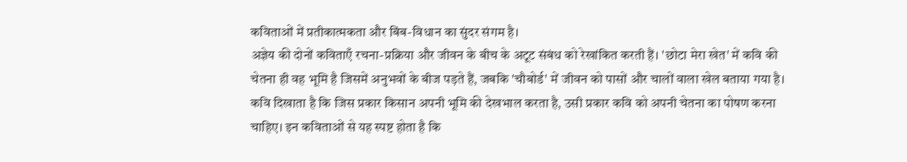कविताओं में प्रतीकात्मकता और बिंब-विधान का सुंदर संगम है।
अज्ञेय की दोनों कविताएँ रचना-प्रक्रिया और जीवन के बीच के अटूट संबंध को रेखांकित करती हैं। 'छोटा मेरा खेत' में कवि की चेतना ही वह भूमि है जिसमें अनुभवों के बीज पड़ते हैं, जबकि 'चौबोर्ड' में जीवन को पासों और चालों वाला खेल बताया गया है। कवि दिखाता है कि जिस प्रकार किसान अपनी भूमि की देखभाल करता है, उसी प्रकार कवि को अपनी चेतना का पोषण करना चाहिए। इन कविताओं से यह स्पष्ट होता है कि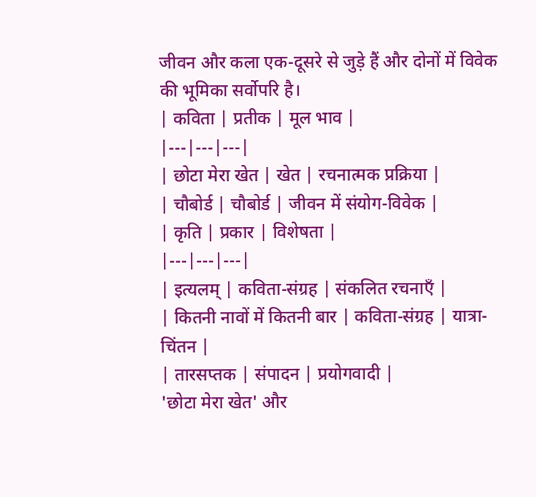जीवन और कला एक-दूसरे से जुड़े हैं और दोनों में विवेक की भूमिका सर्वोपरि है।
| कविता | प्रतीक | मूल भाव |
|---|---|---|
| छोटा मेरा खेत | खेत | रचनात्मक प्रक्रिया |
| चौबोर्ड | चौबोर्ड | जीवन में संयोग-विवेक |
| कृति | प्रकार | विशेषता |
|---|---|---|
| इत्यलम् | कविता-संग्रह | संकलित रचनाएँ |
| कितनी नावों में कितनी बार | कविता-संग्रह | यात्रा-चिंतन |
| तारसप्तक | संपादन | प्रयोगवादी |
'छोटा मेरा खेत' और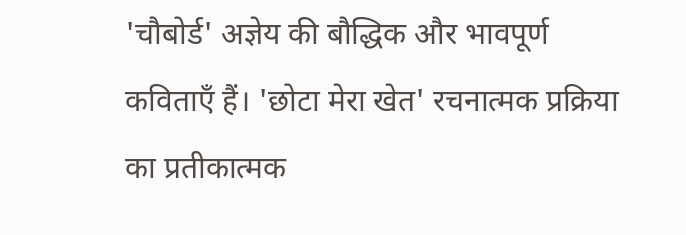'चौबोर्ड' अज्ञेय की बौद्धिक और भावपूर्ण कविताएँ हैं। 'छोटा मेरा खेत' रचनात्मक प्रक्रिया का प्रतीकात्मक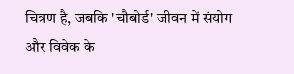चित्रण है, जबकि 'चौबोर्ड' जीवन में संयोग और विवेक के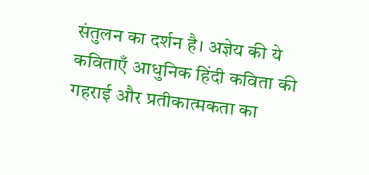संतुलन का दर्शन है। अज्ञेय की ये कविताएँ आधुनिक हिंदी कविता की गहराई और प्रतीकात्मकता का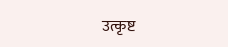उत्कृष्ट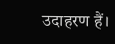उदाहरण हैं।